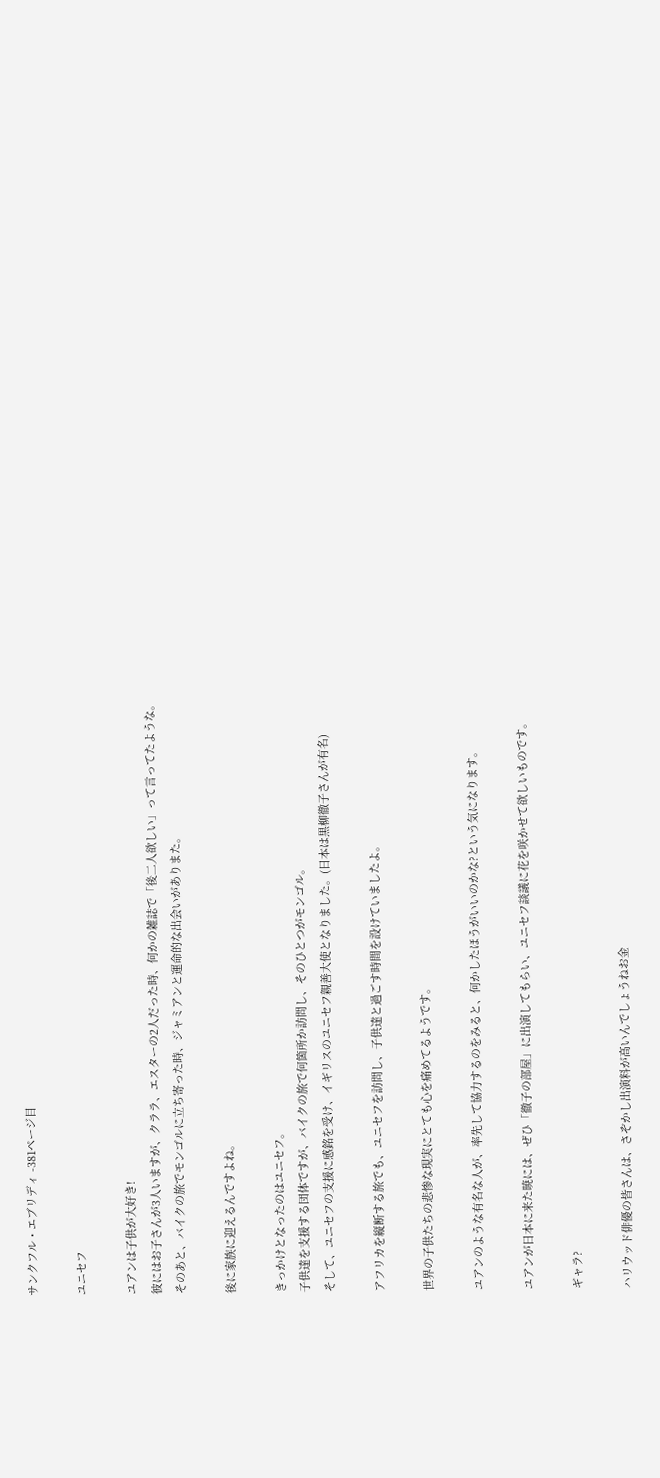サンクフル・エブリディ -381ページ目

ユニセフ

ユアンは子供が大好き!
彼にはお子さんが3人いますが、クララ、エスターの2人だった時、何かの雑誌で「後二人欲しい」って言ってたような。
そのあと、バイクの旅でモンゴルに立ち寄った時、ジャミアンと運命的な出会いがありまた。

後に家族に迎えるんですよね。

きっかけとなったのはユニセフ。
子供達を支援する団体ですが、バイクの旅で何箇所か訪問し、そのひとつがモンゴル。
そして、ユニセフの支援に感銘を受け、イギリスのユニセフ親善大使となりました。(日本は黒柳徹子さんが有名)

アフリカを縦断する旅でも、ユニセフを訪問し、子供達と過ごす時間を設けていましたよ。

世界の子供たちの悲惨な現実にとても心を痛めてるようです。

ユアンのような有名な人が、率先して協力するのをみると、何かしたほうがいいのかな?という気になります。

ユアンが日本に来た暁には、ぜひ「徹子の部屋」に出演してもらい、ユニセフ談議に花を咲かせて欲しいものです。

ギャラ?

ハリウッド俳優の皆さんは、さぞかし出演料が高いんでしょうねお金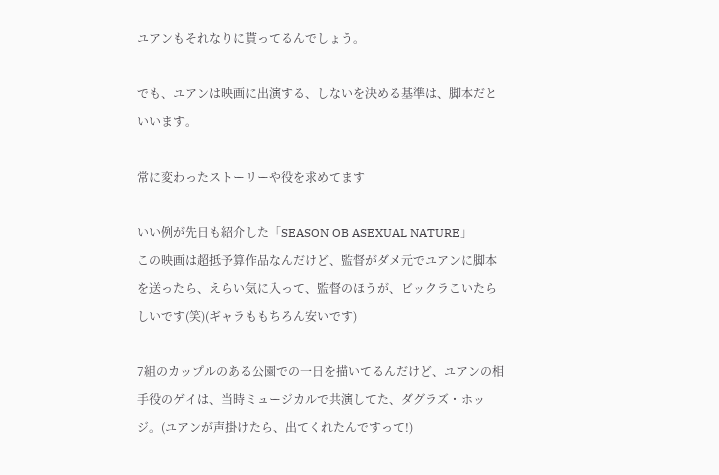ユアンもそれなりに貰ってるんでしょう。

でも、ユアンは映画に出演する、しないを決める基準は、脚本だといいます。

常に変わったストーリーや役を求めてます

いい例が先日も紹介した「SEASON OB ASEXUAL NATURE」
この映画は超抵予算作品なんだけど、監督がダメ元でユアンに脚本を送ったら、えらい気に入って、監督のほうが、ビックラこいたらしいです(笑)(ギャラももちろん安いです)

7組のカップルのある公園での一日を描いてるんだけど、ユアンの相手役のゲイは、当時ミュージカルで共演してた、ダグラズ・ホッジ。(ユアンが声掛けたら、出てくれたんですって!)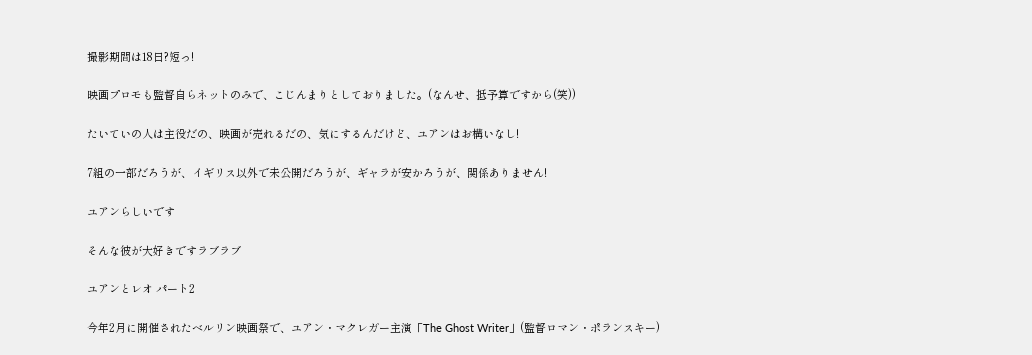撮影期間は18日?短っ!

映画プロモも監督自らネットのみで、こじんまりとしておりました。(なんせ、抵予算ですから(笑))

たいていの人は主役だの、映画が売れるだの、気にするんだけど、ユアンはお構いなし!

7組の一部だろうが、イギリス以外で未公開だろうが、ギャラが安かろうが、関係ありません!

ユアンらしいです

そんな彼が大好きですラブラブ

ユアンとレオ パート2

今年2月に開催されたベルリン映画祭で、ユアン・マクレガー主演「The Ghost Writer」(監督ロマン・ポランスキー)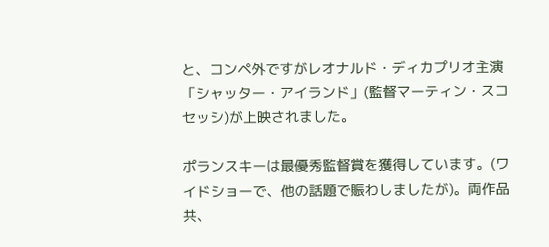と、コンペ外ですがレオナルド・ディカプリオ主演「シャッター・アイランド」(監督マーティン・スコセッシ)が上映されました。

ポランスキーは最優秀監督賞を獲得しています。(ワイドショーで、他の話題で賑わしましたが)。両作品共、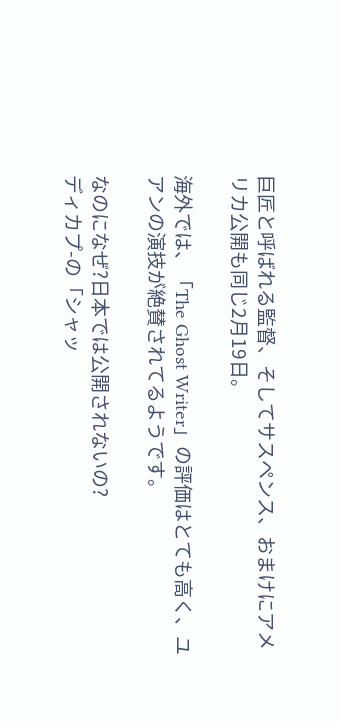巨匠と呼ばれる監督、そしてサスペンス、おまけにアメリカ公開も同じ2月19日。

海外では、「The Ghost Writer」の評価はとても高く、ユアンの演技が絶賛されてるようです。

なのになぜ?日本では公開されないの?
ディカプ-の「シャッ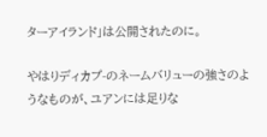ターアイランド」は公開されたのに。

やはりディカプ-のネームバリューの強さのようなものが、ユアンには足りな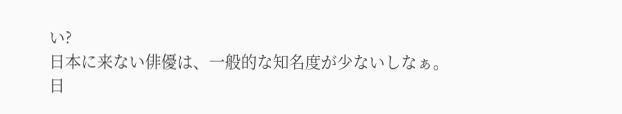い?
日本に来ない俳優は、一般的な知名度が少ないしなぁ。
日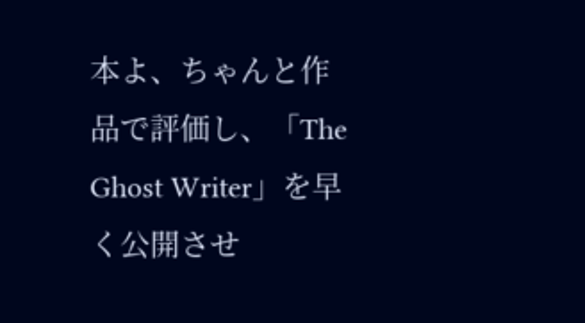本よ、ちゃんと作品で評価し、「The Ghost Writer」を早く公開させ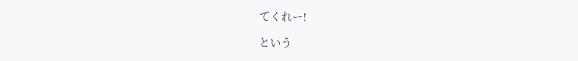てくれー!

という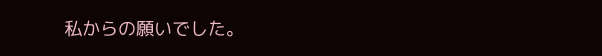私からの願いでした。